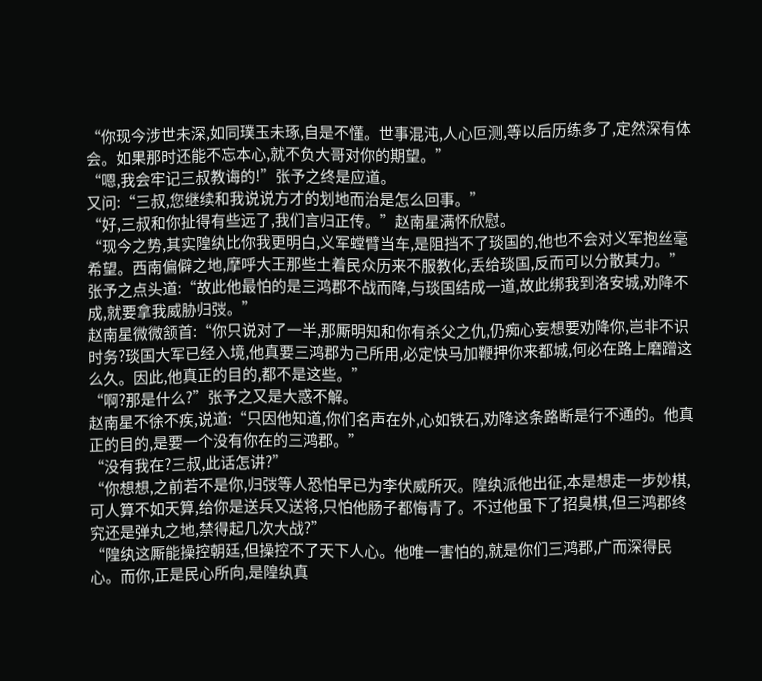“你现今涉世未深,如同璞玉未琢,自是不懂。世事混沌,人心叵测,等以后历练多了,定然深有体会。如果那时还能不忘本心,就不负大哥对你的期望。”
“嗯,我会牢记三叔教诲的!”张予之终是应道。
又问:“三叔,您继续和我说说方才的划地而治是怎么回事。”
“好,三叔和你扯得有些远了,我们言归正传。”赵南星满怀欣慰。
“现今之势,其实隍纨比你我更明白,义军螳臂当车,是阻挡不了琰国的,他也不会对义军抱丝毫希望。西南偏僻之地,摩呼大王那些土着民众历来不服教化,丢给琰国,反而可以分散其力。”
张予之点头道:“故此他最怕的是三鸿郡不战而降,与琰国结成一道,故此绑我到洛安城,劝降不成,就要拿我威胁归弢。”
赵南星微微颔首:“你只说对了一半,那厮明知和你有杀父之仇,仍痴心妄想要劝降你,岂非不识时务?琰国大军已经入境,他真要三鸿郡为己所用,必定快马加鞭押你来都城,何必在路上磨蹭这么久。因此,他真正的目的,都不是这些。”
“啊?那是什么?”张予之又是大惑不解。
赵南星不徐不疾,说道:“只因他知道,你们名声在外,心如铁石,劝降这条路断是行不通的。他真正的目的,是要一个没有你在的三鸿郡。”
“没有我在?三叔,此话怎讲?”
“你想想,之前若不是你,归弢等人恐怕早已为李伏威所灭。隍纨派他出征,本是想走一步妙棋,可人算不如天算,给你是送兵又送将,只怕他肠子都悔青了。不过他虽下了招臭棋,但三鸿郡终究还是弹丸之地,禁得起几次大战?”
“隍纨这厮能操控朝廷,但操控不了天下人心。他唯一害怕的,就是你们三鸿郡,广而深得民心。而你,正是民心所向,是隍纨真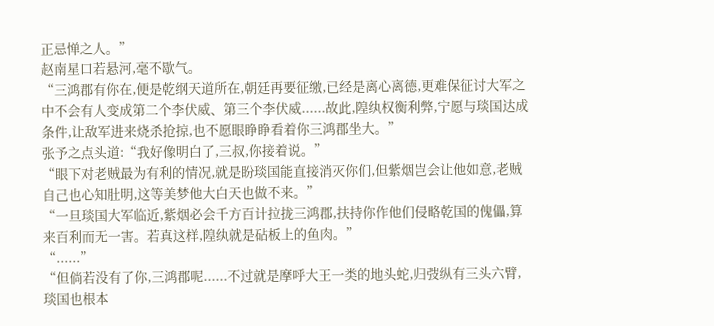正忌惮之人。”
赵南星口若悬河,毫不歇气。
“三鸿郡有你在,便是乾纲天道所在,朝廷再要征缴,已经是离心离德,更难保征讨大军之中不会有人变成第二个李伏威、第三个李伏威......故此,隍纨权衡利弊,宁愿与琰国达成条件,让敌军进来烧杀抢掠,也不愿眼睁睁看着你三鸿郡坐大。”
张予之点头道:“我好像明白了,三叔,你接着说。”
“眼下对老贼最为有利的情况,就是盼琰国能直接消灭你们,但紫烟岂会让他如意,老贼自己也心知肚明,这等美梦他大白天也做不来。”
“一旦琰国大军临近,紫烟必会千方百计拉拢三鸿郡,扶持你作他们侵略乾国的傀儡,算来百利而无一害。若真这样,隍纨就是砧板上的鱼肉。”
“......”
“但倘若没有了你,三鸿郡呢......不过就是摩呼大王一类的地头蛇,归弢纵有三头六臂,琰国也根本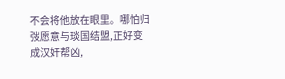不会将他放在眼里。哪怕归弢愿意与琰国结盟,正好变成汉奸帮凶,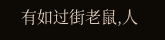有如过街老鼠,人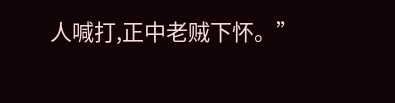人喊打,正中老贼下怀。”